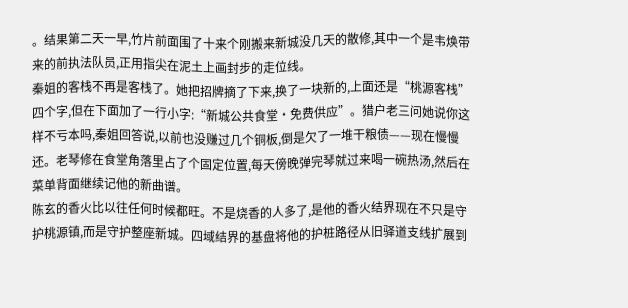。结果第二天一早,竹片前面围了十来个刚搬来新城没几天的散修,其中一个是韦焕带来的前执法队员,正用指尖在泥土上画封步的走位线。
秦姐的客栈不再是客栈了。她把招牌摘了下来,换了一块新的,上面还是“桃源客栈”四个字,但在下面加了一行小字:“新城公共食堂·免费供应”。猎户老三问她说你这样不亏本吗,秦姐回答说,以前也没赚过几个铜板,倒是欠了一堆干粮债——现在慢慢还。老琴修在食堂角落里占了个固定位置,每天傍晚弹完琴就过来喝一碗热汤,然后在菜单背面继续记他的新曲谱。
陈玄的香火比以往任何时候都旺。不是烧香的人多了,是他的香火结界现在不只是守护桃源镇,而是守护整座新城。四域结界的基盘将他的护桩路径从旧驿道支线扩展到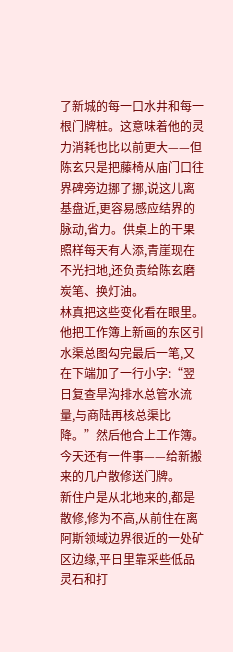了新城的每一口水井和每一根门牌桩。这意味着他的灵力消耗也比以前更大——但陈玄只是把藤椅从庙门口往界碑旁边挪了挪,说这儿离基盘近,更容易感应结界的脉动,省力。供桌上的干果照样每天有人添,青崖现在不光扫地,还负责给陈玄磨炭笔、换灯油。
林真把这些变化看在眼里。他把工作簿上新画的东区引水渠总图勾完最后一笔,又在下端加了一行小字:“翌日复查旱沟排水总管水流量,与商陆再核总渠比降。”然后他合上工作簿。今天还有一件事——给新搬来的几户散修送门牌。
新住户是从北地来的,都是散修,修为不高,从前住在离阿斯领域边界很近的一处矿区边缘,平日里靠采些低品灵石和打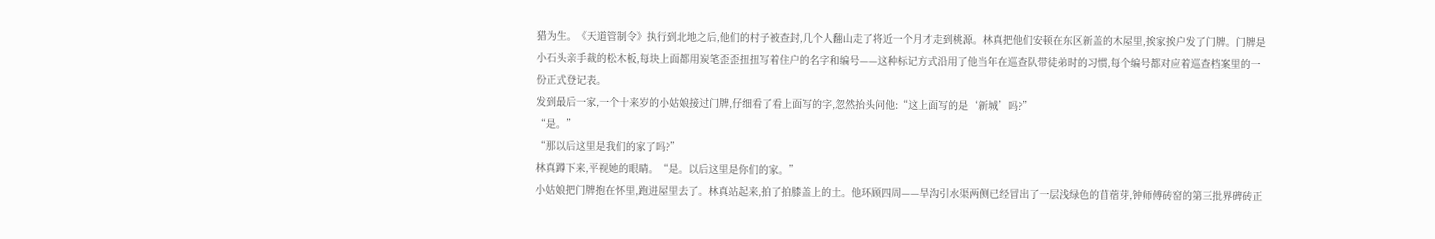猎为生。《天道管制令》执行到北地之后,他们的村子被查封,几个人翻山走了将近一个月才走到桃源。林真把他们安顿在东区新盖的木屋里,挨家挨户发了门牌。门牌是小石头亲手裁的松木板,每块上面都用炭笔歪歪扭扭写着住户的名字和编号——这种标记方式沿用了他当年在巡查队带徒弟时的习惯,每个编号都对应着巡查档案里的一份正式登记表。
发到最后一家,一个十来岁的小姑娘接过门牌,仔细看了看上面写的字,忽然抬头问他:“这上面写的是‘新城’吗?”
“是。”
“那以后这里是我们的家了吗?”
林真蹲下来,平视她的眼睛。“是。以后这里是你们的家。”
小姑娘把门牌抱在怀里,跑进屋里去了。林真站起来,拍了拍膝盖上的土。他环顾四周——旱沟引水渠两侧已经冒出了一层浅绿色的苜蓿芽,钟师傅砖窑的第三批界碑砖正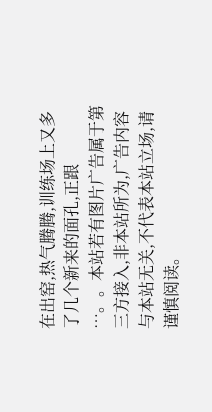在出窑,热气腾腾,训练场上又多了几个新来的面孔,正跟
…。。本站若有图片广告属于第三方接入,非本站所为,广告内容与本站无关,不代表本站立场,请谨慎阅读。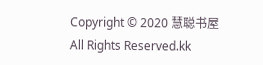Copyright © 2020 慧聪书屋 All Rights Reserved.kk